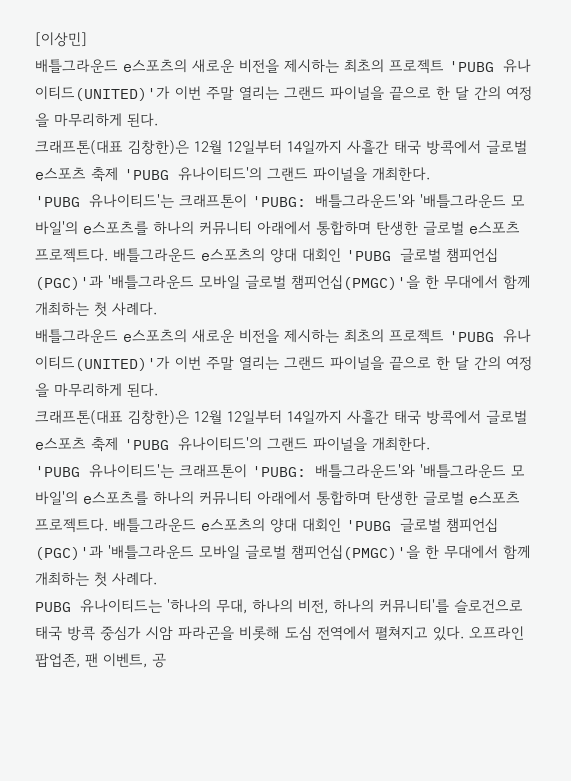[이상민]
배틀그라운드 e스포츠의 새로운 비전을 제시하는 최초의 프로젝트 'PUBG 유나이티드(UNITED)'가 이번 주말 열리는 그랜드 파이널을 끝으로 한 달 간의 여정을 마무리하게 된다.
크래프톤(대표 김창한)은 12월 12일부터 14일까지 사흘간 태국 방콕에서 글로벌 e스포츠 축제 'PUBG 유나이티드'의 그랜드 파이널을 개최한다.
'PUBG 유나이티드'는 크래프톤이 'PUBG: 배틀그라운드'와 '배틀그라운드 모바일'의 e스포츠를 하나의 커뮤니티 아래에서 통합하며 탄생한 글로벌 e스포츠 프로젝트다. 배틀그라운드 e스포츠의 양대 대회인 'PUBG 글로벌 챔피언십(PGC)'과 '배틀그라운드 모바일 글로벌 챔피언십(PMGC)'을 한 무대에서 함께 개최하는 첫 사례다.
배틀그라운드 e스포츠의 새로운 비전을 제시하는 최초의 프로젝트 'PUBG 유나이티드(UNITED)'가 이번 주말 열리는 그랜드 파이널을 끝으로 한 달 간의 여정을 마무리하게 된다.
크래프톤(대표 김창한)은 12월 12일부터 14일까지 사흘간 태국 방콕에서 글로벌 e스포츠 축제 'PUBG 유나이티드'의 그랜드 파이널을 개최한다.
'PUBG 유나이티드'는 크래프톤이 'PUBG: 배틀그라운드'와 '배틀그라운드 모바일'의 e스포츠를 하나의 커뮤니티 아래에서 통합하며 탄생한 글로벌 e스포츠 프로젝트다. 배틀그라운드 e스포츠의 양대 대회인 'PUBG 글로벌 챔피언십(PGC)'과 '배틀그라운드 모바일 글로벌 챔피언십(PMGC)'을 한 무대에서 함께 개최하는 첫 사례다.
PUBG 유나이티드는 '하나의 무대, 하나의 비전, 하나의 커뮤니티'를 슬로건으로 태국 방콕 중심가 시암 파라곤을 비롯해 도심 전역에서 펼쳐지고 있다. 오프라인 팝업존, 팬 이벤트, 공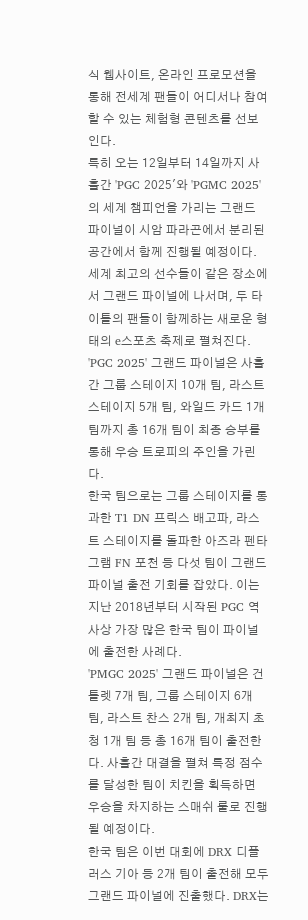식 웹사이트, 온라인 프로모션을 통해 전세계 팬들이 어디서나 참여할 수 있는 체험형 콘텐츠를 선보인다.
특히 오는 12일부터 14일까지 사흘간 'PGC 2025'와 'PGMC 2025'의 세계 챔피언을 가리는 그랜드 파이널이 시암 파라곤에서 분리된 공간에서 함께 진행될 예정이다. 세계 최고의 선수들이 같은 장소에서 그랜드 파이널에 나서며, 두 타이틀의 팬들이 함께하는 새로운 형태의 e스포츠 축제로 펼쳐진다.
'PGC 2025' 그랜드 파이널은 사흘간 그룹 스테이지 10개 팀, 라스트 스테이지 5개 팀, 와일드 카드 1개 팀까지 총 16개 팀이 최종 승부를 통해 우승 트로피의 주인을 가린다.
한국 팀으로는 그룹 스테이지를 통과한 T1 DN 프릭스 배고파, 라스트 스테이지를 돌파한 아즈라 펜타그램 FN 포천 등 다섯 팀이 그랜드 파이널 출전 기회를 잡았다. 이는 지난 2018년부터 시작된 PGC 역사상 가장 많은 한국 팀이 파이널에 출전한 사례다.
'PMGC 2025' 그랜드 파이널은 건틀렛 7개 팀, 그룹 스테이지 6개 팀, 라스트 찬스 2개 팀, 개최지 초청 1개 팀 등 총 16개 팀이 출전한다. 사흘간 대결을 펼쳐 특정 점수를 달성한 팀이 치킨을 획득하면 우승을 차지하는 스매쉬 룰로 진행될 예정이다.
한국 팀은 이번 대회에 DRX 디플러스 기아 등 2개 팀이 출전해 모두 그랜드 파이널에 진출했다. DRX는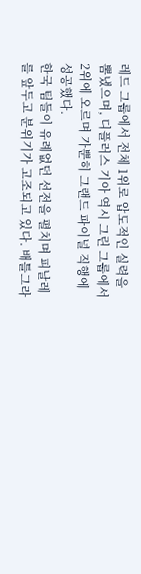레드 그룹에서 전체 1위로 압도적인 실력을 뽐냈으며, 디플러스 기아 역시 그린 그룹에서 2위에 오르며 가뿐히 그랜드 파이널 직행에 성공했다.
한국 팀들이 유례없던 선전을 펼치며 피날레를 앞두고 분위기가 고조되고 있다. 배틀그라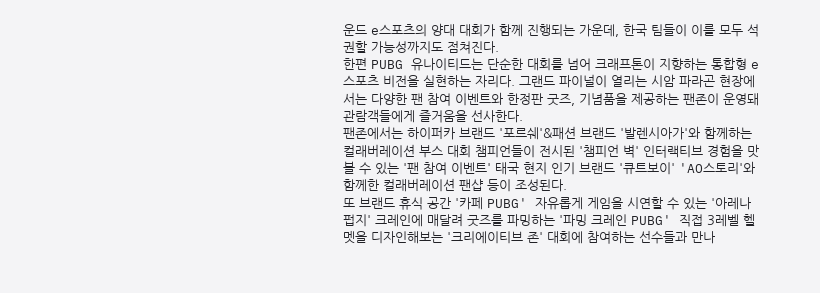운드 e스포츠의 양대 대회가 함께 진행되는 가운데, 한국 팀들이 이를 모두 석권할 가능성까지도 점쳐진다.
한편 PUBG 유나이티드는 단순한 대회를 넘어 크래프톤이 지향하는 통합형 e스포츠 비전을 실현하는 자리다. 그랜드 파이널이 열리는 시암 파라곤 현장에서는 다양한 팬 참여 이벤트와 한정판 굿즈, 기념품을 제공하는 팬존이 운영돼 관람객들에게 즐거움을 선사한다.
팬존에서는 하이퍼카 브랜드 '포르쉐'&패션 브랜드 '발렌시아가'와 함께하는 컬래버레이션 부스 대회 챔피언들이 전시된 '챔피언 벽' 인터랙티브 경험을 맛볼 수 있는 '팬 참여 이벤트' 태국 현지 인기 브랜드 '큐트보이' 'AO스토리'와 함께한 컬래버레이션 팬샵 등이 조성된다.
또 브랜드 휴식 공간 '카페 PUBG' 자유롭게 게임을 시연할 수 있는 '아레나 펍지' 크레인에 매달려 굿즈를 파밍하는 '파밍 크레인 PUBG' 직접 3레벨 헬멧을 디자인해보는 '크리에이티브 존' 대회에 참여하는 선수들과 만나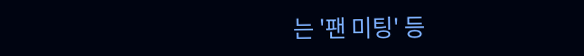는 '팬 미팅' 등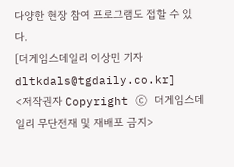다양한 현장 참여 프로그램도 접할 수 있다.
[더게임스데일리 이상민 기자 dltkdals@tgdaily.co.kr]
<저작권자 Copyright ⓒ 더게임스데일리 무단전재 및 재배포 금지>